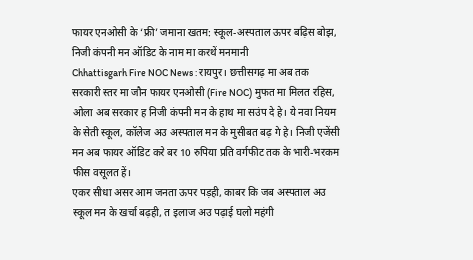फायर एनओसी के ‘फ्री’ जमाना खतम: स्कूल-अस्पताल ऊपर बढ़िस बोझ, निजी कंपनी मन ऑडिट के नाम मा करथें मनमानी
Chhattisgarh Fire NOC News : रायपुर। छत्तीसगढ़ मा अब तक सरकारी स्तर मा जौन फायर एनओसी (Fire NOC) मुफत मा मिलत रहिस, ओला अब सरकार ह निजी कंपनी मन के हाथ मा सउंप दे हे। ये नवा नियम के सेती स्कूल, कॉलेज अउ अस्पताल मन के मुसीबत बढ़ गे हे। निजी एजेंसी मन अब फायर ऑडिट करे बर 10 रुपिया प्रति वर्गफीट तक के भारी-भरकम फीस वसूलत हें।
एकर सीधा असर आम जनता ऊपर पड़ही, काबर कि जब अस्पताल अउ स्कूल मन के खर्चा बढ़ही, त इलाज अउ पढ़ाई घलो महंगी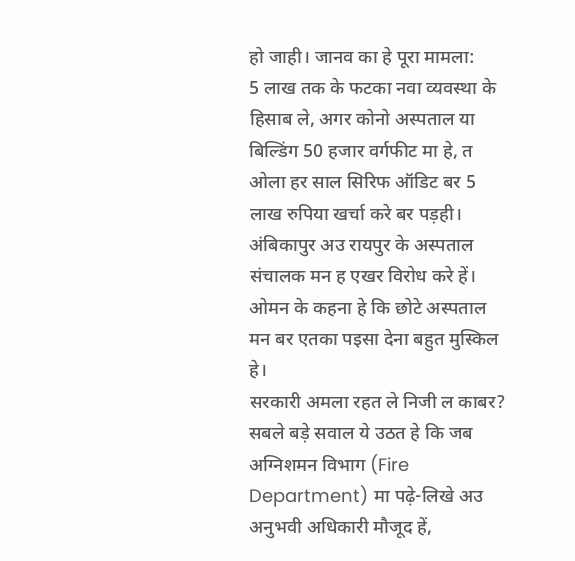हो जाही। जानव का हे पूरा मामला:
5 लाख तक के फटका नवा व्यवस्था के हिसाब ले, अगर कोनो अस्पताल या बिल्डिंग 50 हजार वर्गफीट मा हे, त ओला हर साल सिरिफ ऑडिट बर 5 लाख रुपिया खर्चा करे बर पड़ही। अंबिकापुर अउ रायपुर के अस्पताल संचालक मन ह एखर विरोध करे हें। ओमन के कहना हे कि छोटे अस्पताल मन बर एतका पइसा देना बहुत मुस्किल हे।
सरकारी अमला रहत ले निजी ल काबर? सबले बड़े सवाल ये उठत हे कि जब अग्निशमन विभाग (Fire Department) मा पढ़े-लिखे अउ अनुभवी अधिकारी मौजूद हें,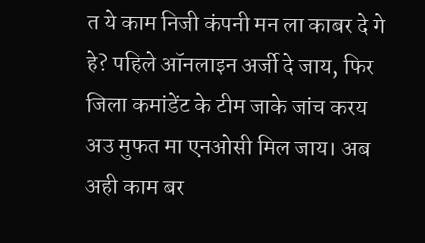त ये काम निजी कंपनी मन ला काबर दे गे हे? पहिले ऑनलाइन अर्जी दे जाय, फिर जिला कमांडेंट के टीम जाके जांच करय अउ मुफत मा एनओसी मिल जाय। अब अही काम बर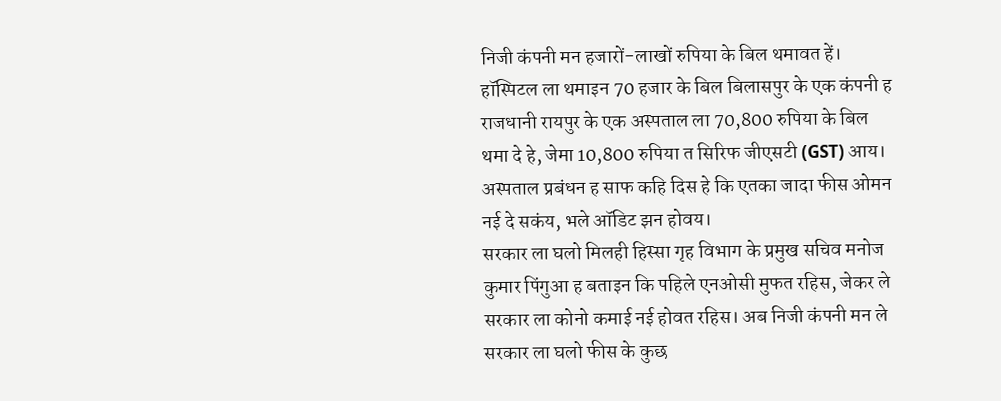निजी कंपनी मन हजारों-लाखों रुपिया के बिल थमावत हें।
हॉस्पिटल ला थमाइन 70 हजार के बिल बिलासपुर के एक कंपनी ह राजधानी रायपुर के एक अस्पताल ला 70,800 रुपिया के बिल थमा दे हे, जेमा 10,800 रुपिया त सिरिफ जीएसटी (GST) आय। अस्पताल प्रबंधन ह साफ कहि दिस हे कि एतका जादा फीस ओमन नई दे सकंय, भले ऑडिट झन होवय।
सरकार ला घलो मिलही हिस्सा गृह विभाग के प्रमुख सचिव मनोज कुमार पिंगुआ ह बताइन कि पहिले एनओसी मुफत रहिस, जेकर ले सरकार ला कोनो कमाई नई होवत रहिस। अब निजी कंपनी मन ले सरकार ला घलो फीस के कुछ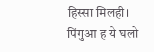हिस्सा मिलही। पिंगुआ ह ये घलो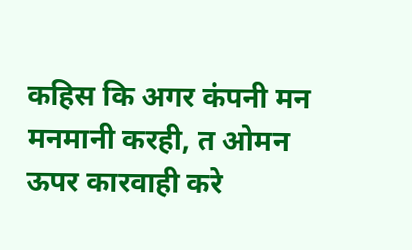कहिस कि अगर कंपनी मन मनमानी करही, त ओमन ऊपर कारवाही करे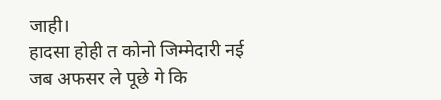जाही।
हादसा होही त कोनो जिम्मेदारी नई जब अफसर ले पूछे गे कि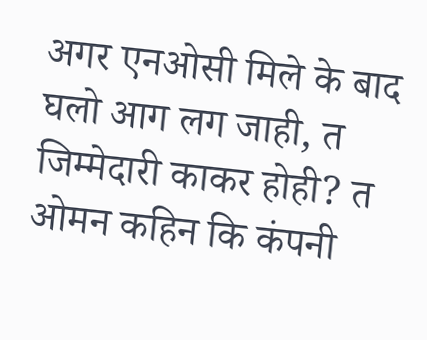अगर एनओसी मिले के बाद घलो आग लग जाही, त जिम्मेदारी काकर होही? त ओमन कहिन कि कंपनी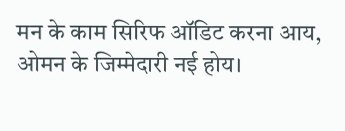मन के काम सिरिफ ऑडिट करना आय, ओमन के जिम्मेदारी नई होय।